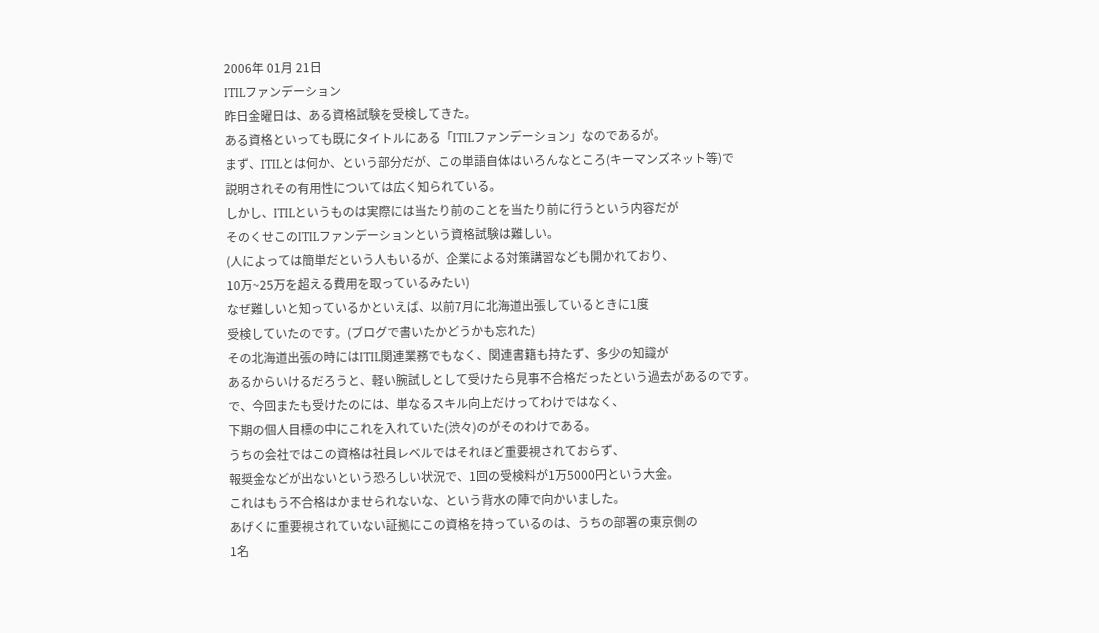2006年 01月 21日
ITILファンデーション
昨日金曜日は、ある資格試験を受検してきた。
ある資格といっても既にタイトルにある「ITILファンデーション」なのであるが。
まず、ITILとは何か、という部分だが、この単語自体はいろんなところ(キーマンズネット等)で
説明されその有用性については広く知られている。
しかし、ITILというものは実際には当たり前のことを当たり前に行うという内容だが
そのくせこのITILファンデーションという資格試験は難しい。
(人によっては簡単だという人もいるが、企業による対策講習なども開かれており、
10万~25万を超える費用を取っているみたい)
なぜ難しいと知っているかといえば、以前7月に北海道出張しているときに1度
受検していたのです。(ブログで書いたかどうかも忘れた)
その北海道出張の時にはITIL関連業務でもなく、関連書籍も持たず、多少の知識が
あるからいけるだろうと、軽い腕試しとして受けたら見事不合格だったという過去があるのです。
で、今回またも受けたのには、単なるスキル向上だけってわけではなく、
下期の個人目標の中にこれを入れていた(渋々)のがそのわけである。
うちの会社ではこの資格は社員レベルではそれほど重要視されておらず、
報奨金などが出ないという恐ろしい状況で、1回の受検料が1万5000円という大金。
これはもう不合格はかませられないな、という背水の陣で向かいました。
あげくに重要視されていない証拠にこの資格を持っているのは、うちの部署の東京側の
1名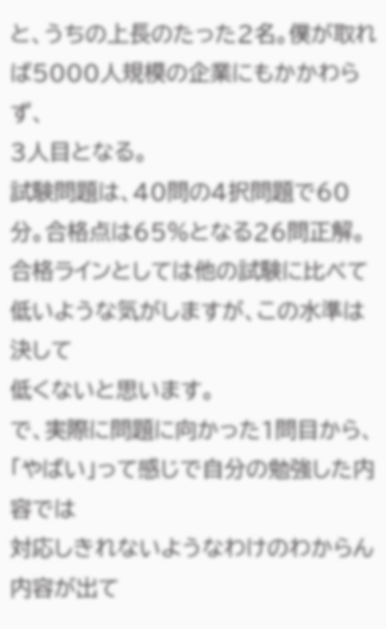と、うちの上長のたった2名。僕が取れば5000人規模の企業にもかかわらず、
3人目となる。
試験問題は、40問の4択問題で60分。合格点は65%となる26問正解。
合格ラインとしては他の試験に比べて低いような気がしますが、この水準は決して
低くないと思います。
で、実際に問題に向かった1問目から、「やばい」って感じで自分の勉強した内容では
対応しきれないようなわけのわからん内容が出て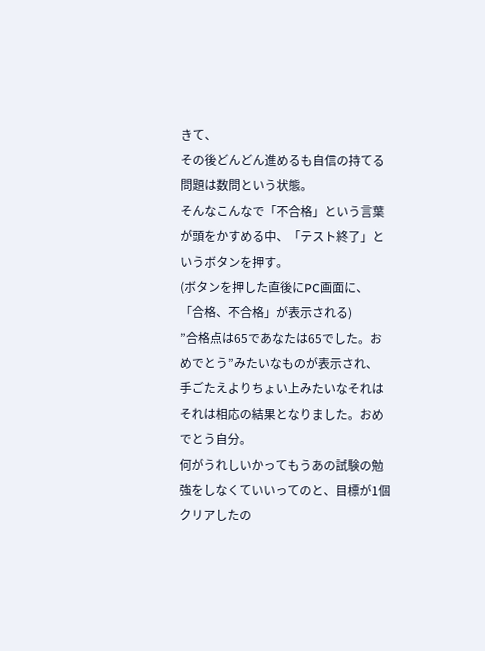きて、
その後どんどん進めるも自信の持てる問題は数問という状態。
そんなこんなで「不合格」という言葉が頭をかすめる中、「テスト終了」というボタンを押す。
(ボタンを押した直後にPC画面に、「合格、不合格」が表示される)
”合格点は65であなたは65でした。おめでとう”みたいなものが表示され、
手ごたえよりちょい上みたいなそれはそれは相応の結果となりました。おめでとう自分。
何がうれしいかってもうあの試験の勉強をしなくていいってのと、目標が1個クリアしたの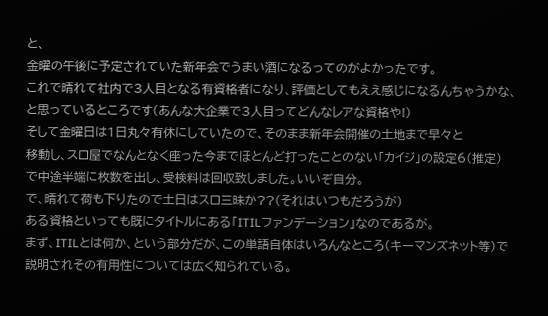と、
金曜の午後に予定されていた新年会でうまい酒になるってのがよかったです。
これで晴れて社内で3人目となる有資格者になり、評価としてもええ感じになるんちゃうかな、
と思っているところです(あんな大企業で3人目ってどんなレアな資格や!)
そして金曜日は1日丸々有休にしていたので、そのまま新年会開催の土地まで早々と
移動し、スロ屋でなんとなく座った今までほとんど打ったことのない「カイジ」の設定6(推定)
で中途半端に枚数を出し、受検料は回収致しました。いいぞ自分。
で、晴れて荷も下りたので土日はスロ三昧か??(それはいつもだろうが)
ある資格といっても既にタイトルにある「ITILファンデーション」なのであるが。
まず、ITILとは何か、という部分だが、この単語自体はいろんなところ(キーマンズネット等)で
説明されその有用性については広く知られている。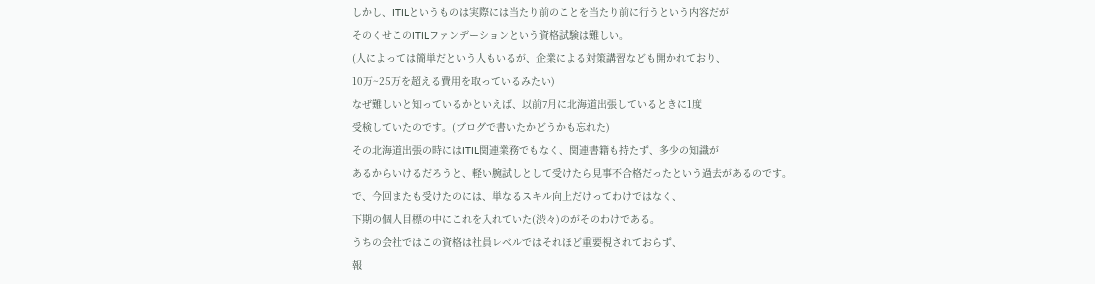しかし、ITILというものは実際には当たり前のことを当たり前に行うという内容だが
そのくせこのITILファンデーションという資格試験は難しい。
(人によっては簡単だという人もいるが、企業による対策講習なども開かれており、
10万~25万を超える費用を取っているみたい)
なぜ難しいと知っているかといえば、以前7月に北海道出張しているときに1度
受検していたのです。(ブログで書いたかどうかも忘れた)
その北海道出張の時にはITIL関連業務でもなく、関連書籍も持たず、多少の知識が
あるからいけるだろうと、軽い腕試しとして受けたら見事不合格だったという過去があるのです。
で、今回またも受けたのには、単なるスキル向上だけってわけではなく、
下期の個人目標の中にこれを入れていた(渋々)のがそのわけである。
うちの会社ではこの資格は社員レベルではそれほど重要視されておらず、
報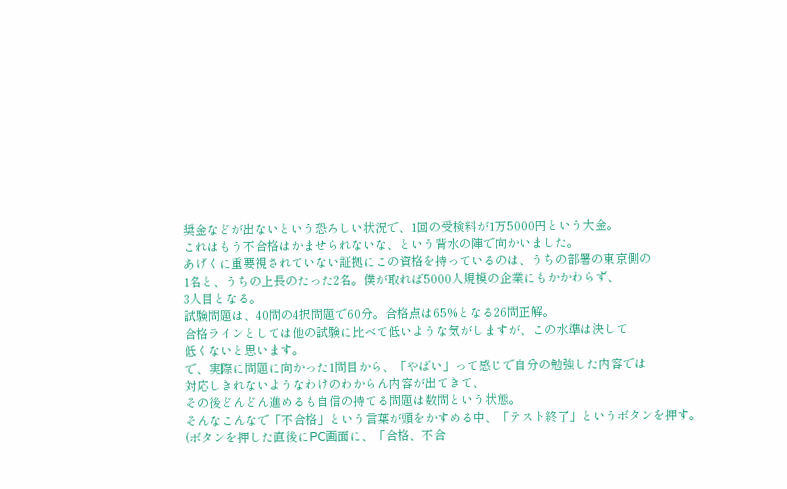奨金などが出ないという恐ろしい状況で、1回の受検料が1万5000円という大金。
これはもう不合格はかませられないな、という背水の陣で向かいました。
あげくに重要視されていない証拠にこの資格を持っているのは、うちの部署の東京側の
1名と、うちの上長のたった2名。僕が取れば5000人規模の企業にもかかわらず、
3人目となる。
試験問題は、40問の4択問題で60分。合格点は65%となる26問正解。
合格ラインとしては他の試験に比べて低いような気がしますが、この水準は決して
低くないと思います。
で、実際に問題に向かった1問目から、「やばい」って感じで自分の勉強した内容では
対応しきれないようなわけのわからん内容が出てきて、
その後どんどん進めるも自信の持てる問題は数問という状態。
そんなこんなで「不合格」という言葉が頭をかすめる中、「テスト終了」というボタンを押す。
(ボタンを押した直後にPC画面に、「合格、不合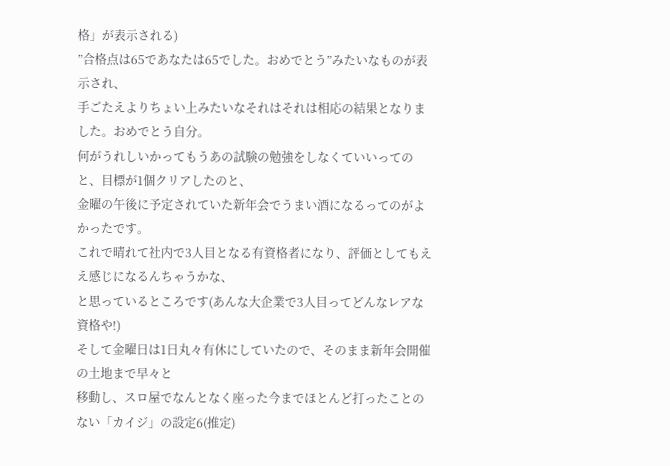格」が表示される)
”合格点は65であなたは65でした。おめでとう”みたいなものが表示され、
手ごたえよりちょい上みたいなそれはそれは相応の結果となりました。おめでとう自分。
何がうれしいかってもうあの試験の勉強をしなくていいってのと、目標が1個クリアしたのと、
金曜の午後に予定されていた新年会でうまい酒になるってのがよかったです。
これで晴れて社内で3人目となる有資格者になり、評価としてもええ感じになるんちゃうかな、
と思っているところです(あんな大企業で3人目ってどんなレアな資格や!)
そして金曜日は1日丸々有休にしていたので、そのまま新年会開催の土地まで早々と
移動し、スロ屋でなんとなく座った今までほとんど打ったことのない「カイジ」の設定6(推定)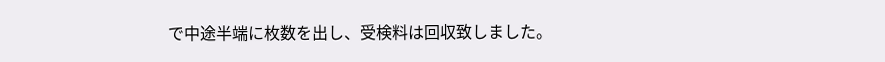で中途半端に枚数を出し、受検料は回収致しました。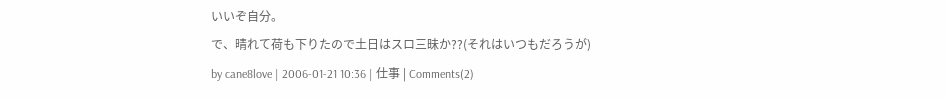いいぞ自分。
で、晴れて荷も下りたので土日はスロ三昧か??(それはいつもだろうが)
by cane8love | 2006-01-21 10:36 | 仕事 | Comments(2)